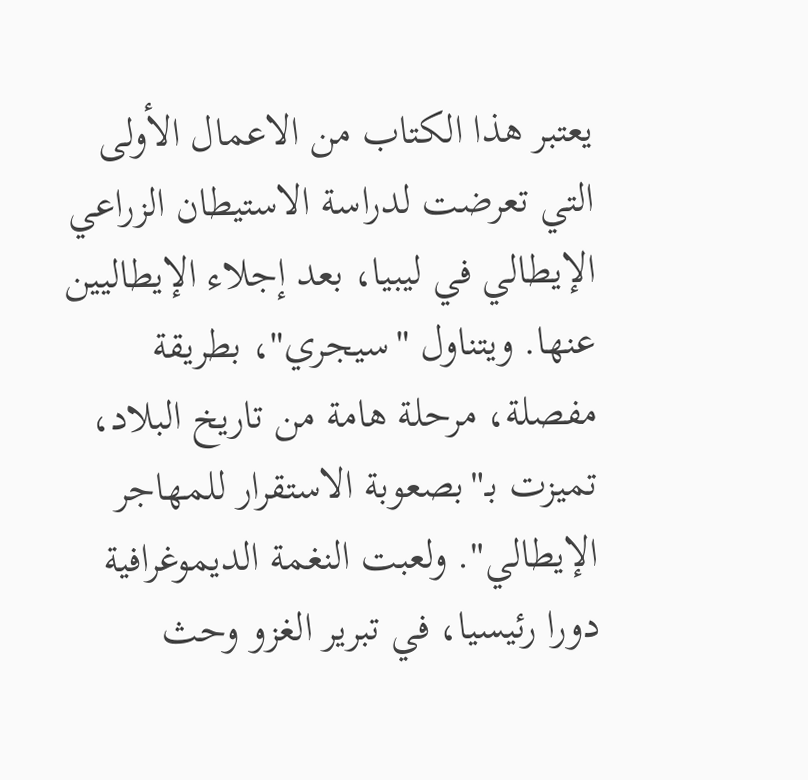يعتبر هذا الكتاب من الاعمال الأولى التي تعرضت لدراسة الاستيطان الزراعي الإيطالي في ليبيا، بعد إجلاء الإيطاليين عنها. ويتناول "سيجري"، بطريقة مفصلة، مرحلة هامة من تاريخ البلاد، تميزت بـ"بصعوبة الاستقرار للمهاجر الإيطالي". ولعبت النغمة الديموغرافية دورا رئيسيا، في تبرير الغزو وحث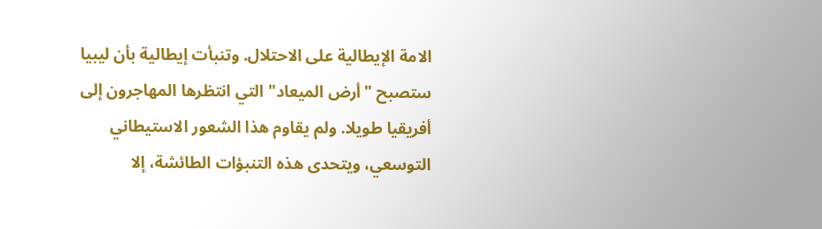الامة الإيطالية على الاحتلال. وتنبأت إيطالية بأن ليبيا ستصبح "أرض الميعاد" التي انتظرها المهاجرون إلى أفريقيا طويلا. ولم يقاوم هذا الشعور الاستيطاني التوسعي، ويتحدى هذه التنبؤات الطائشة، إلا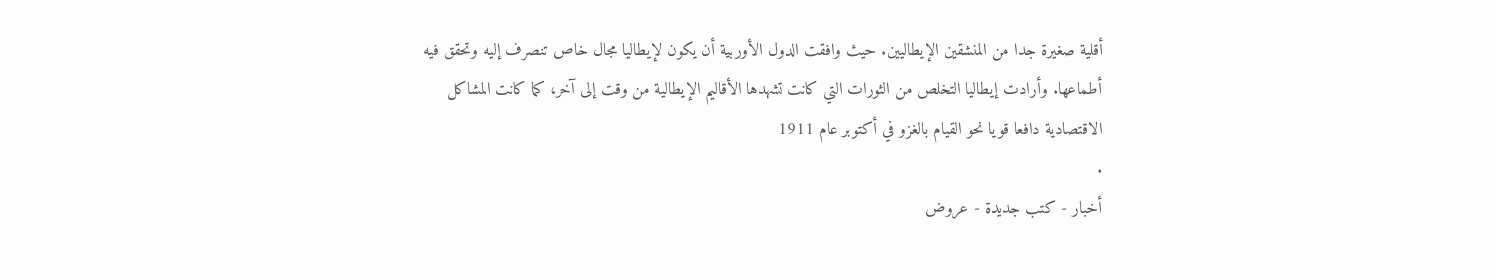أقلية صغيرة جدا من المنشقين الإيطاليين. حيث وافقت الدول الأوربية أن يكون لإيطاليا مجال خاص تنصرف إليه وتحقق فيه أطماعها. وأرادت إيطاليا التخلص من الثورات التي كانت تشهدها الأقاليم الإيطالية من وقت إلى آخر، كما كانت المشاكل الاقتصادية دافعا قويا نحو القيام بالغزو في أكتوبر عام 1911
.
أخبار - كتب جديدة - عروض